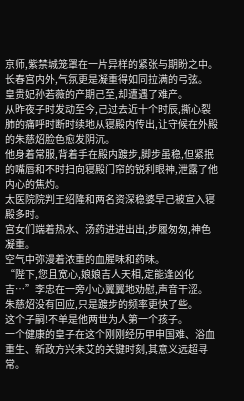京师,紫禁城笼罩在一片异样的紧张与期盼之中。
长春宫内外,气氛更是凝重得如同拉满的弓弦。
皇贵妃孙若薇的产期己至,却遭遇了难产。
从昨夜子时发动至今,己过去近十个时辰,撕心裂肺的痛呼时断时续地从寝殿内传出,让守候在外殿的朱慈炤脸色愈发阴沉。
他身着常服,背着手在殿内踱步,脚步虽稳,但紧抿的嘴唇和不时扫向寝殿门帘的锐利眼神,泄露了他内心的焦灼。
太医院院判王绍隆和两名资深稳婆早己被宣入寝殿多时。
宫女们端着热水、汤药进进出出,步履匆匆,神色凝重。
空气中弥漫着浓重的血腥味和药味。
“陛下,您且宽心,娘娘吉人天相,定能逢凶化吉…”李忠在一旁小心翼翼地劝慰,声音干涩。
朱慈炤没有回应,只是踱步的频率更快了些。
这个子嗣!不单是他两世为人第一个孩子。
一个健康的皇子在这个刚刚经历甲申国难、浴血重生、新政方兴未艾的关键时刻,其意义远超寻常。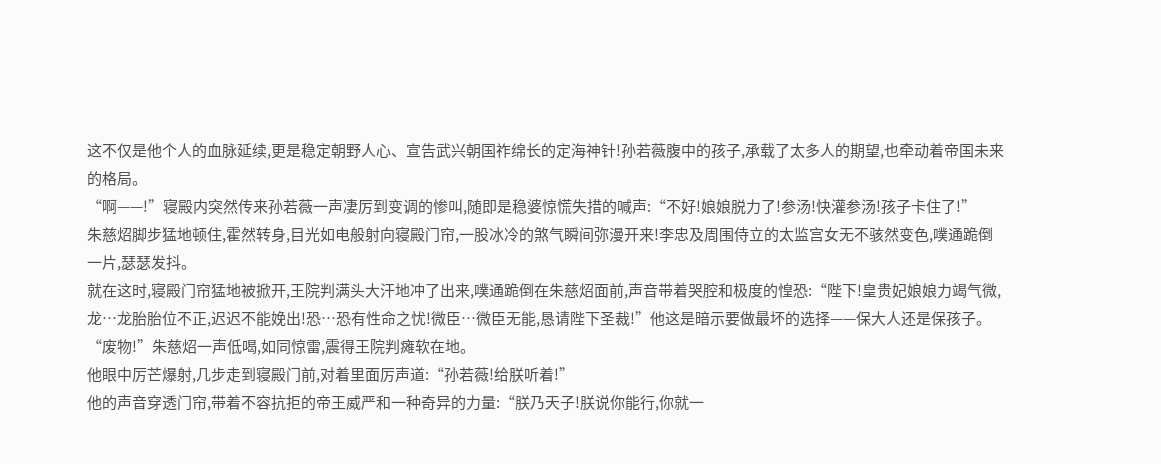这不仅是他个人的血脉延续,更是稳定朝野人心、宣告武兴朝国祚绵长的定海神针!孙若薇腹中的孩子,承载了太多人的期望,也牵动着帝国未来的格局。
“啊——!”寝殿内突然传来孙若薇一声凄厉到变调的惨叫,随即是稳婆惊慌失措的喊声:“不好!娘娘脱力了!参汤!快灌参汤!孩子卡住了!”
朱慈炤脚步猛地顿住,霍然转身,目光如电般射向寝殿门帘,一股冰冷的煞气瞬间弥漫开来!李忠及周围侍立的太监宫女无不骇然变色,噗通跪倒一片,瑟瑟发抖。
就在这时,寝殿门帘猛地被掀开,王院判满头大汗地冲了出来,噗通跪倒在朱慈炤面前,声音带着哭腔和极度的惶恐:“陛下!皇贵妃娘娘力竭气微,龙…龙胎胎位不正,迟迟不能娩出!恐…恐有性命之忧!微臣…微臣无能,恳请陛下圣裁!”他这是暗示要做最坏的选择——保大人还是保孩子。
“废物!”朱慈炤一声低喝,如同惊雷,震得王院判瘫软在地。
他眼中厉芒爆射,几步走到寝殿门前,对着里面厉声道:“孙若薇!给朕听着!”
他的声音穿透门帘,带着不容抗拒的帝王威严和一种奇异的力量:“朕乃天子!朕说你能行,你就一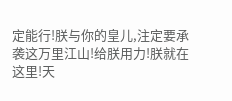定能行!朕与你的皇儿,注定要承袭这万里江山!给朕用力!朕就在这里!天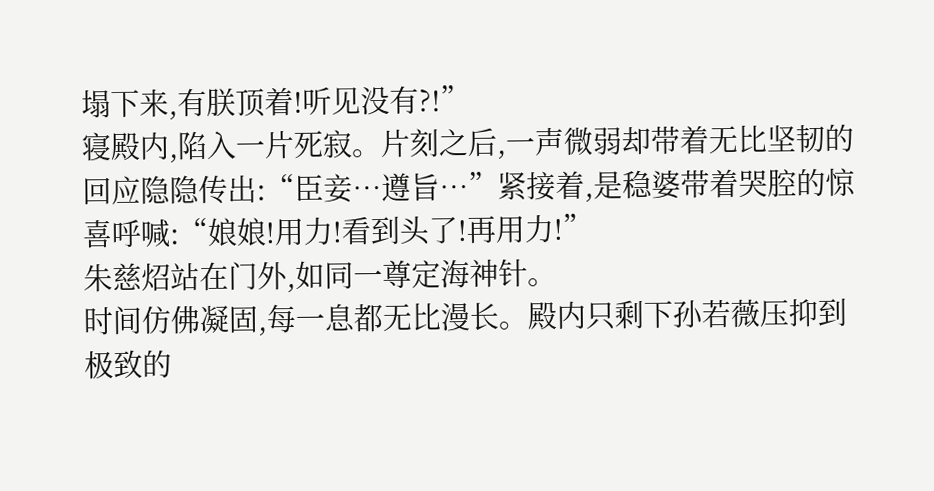塌下来,有朕顶着!听见没有?!”
寝殿内,陷入一片死寂。片刻之后,一声微弱却带着无比坚韧的回应隐隐传出:“臣妾…遵旨…”紧接着,是稳婆带着哭腔的惊喜呼喊:“娘娘!用力!看到头了!再用力!”
朱慈炤站在门外,如同一尊定海神针。
时间仿佛凝固,每一息都无比漫长。殿内只剩下孙若薇压抑到极致的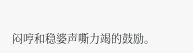闷哼和稳婆声嘶力竭的鼓励。